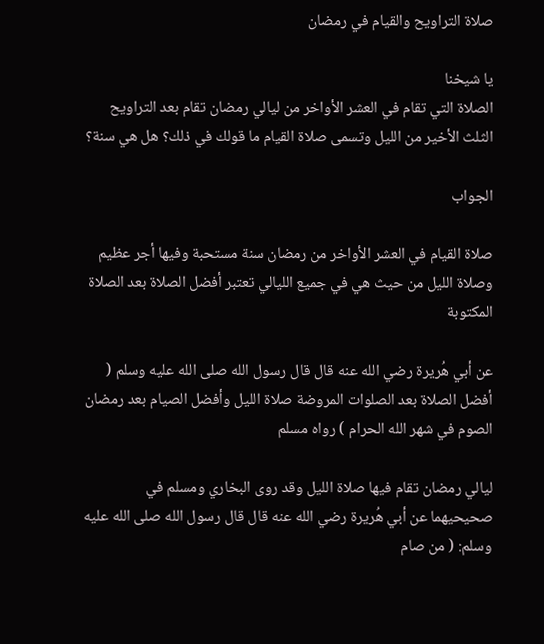صلاة التراويح والقيام في رمضان

يا شيخنا
الصلاة التي تقام في العشر الأواخر من ليالي رمضان تقام بعد التراويح الثلث الأخير من الليل وتسمى صلاة القيام ما قولك في ذلك؟ هل هي سنة؟

الجواب

صلاة القيام في العشر الأواخر من رمضان سنة مستحبة وفيها أجر عظيم وصلاة الليل من حيث هي في جميع الليالي تعتبر أفضل الصلاة بعد الصلاة المكتوبة

عن أبي هُريرة رضي الله عنه قال قال رسول الله صلى الله عليه وسلم ( أفضل الصلاة بعد الصلوات المروضة صلاة الليل وأفضل الصيام بعد رمضان الصوم في شهر الله الحرام ) رواه مسلم

ليالي رمضان تقام فيها صلاة الليل وقد روى البخاري ومسلم في صحيحيهما عن أبي هُريرة رضي الله عنه قال قال رسول الله صلى الله عليه وسلم: ( من صام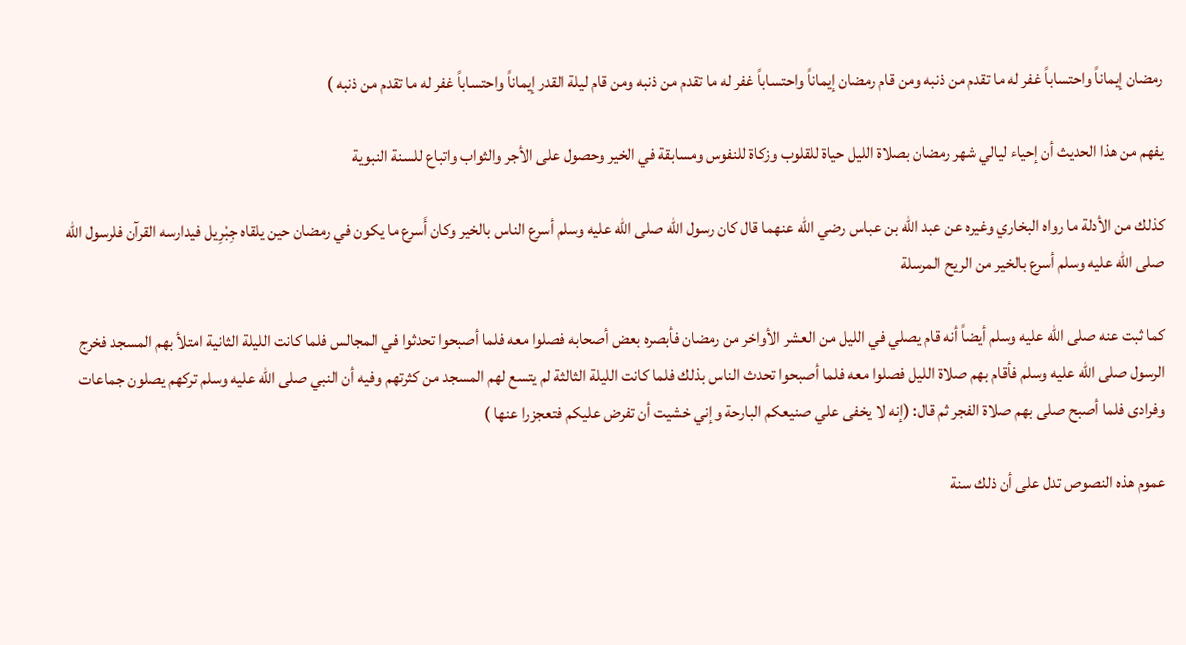رمضان إيماناً واحتساباً غفر له ما تقدم من ذنبه ومن قام رمضان إيماناً واحتساباً غفر له ما تقدم من ذنبه ومن قام ليلة القدر إيماناً واحتساباً غفر له ما تقدم من ذنبه )

يفهم من هذا الحديث أن إحياء ليالي شهر رمضان بصلاة الليل حياة للقلوب وزكاة للنفوس ومسابقة في الخير وحصول على الأجر والثواب واتباع للسنة النبوية

كذلك من الأدلة ما رواه البخاري وغيره عن عبد الله بن عباس رضي الله عنهما قال كان رسول الله صلى الله عليه وسلم أسرع الناس بالخير وكان أَسرع ما يكون في رمضان حين يلقاه جِبْرِيل فيدارسه القرآن فلرسول الله صلى الله عليه وسلم أسرع بالخير من الريح المرسلة

كما ثبت عنه صلى الله عليه وسلم أيضاً أنه قام يصلي في الليل من العشر الأواخر من رمضان فأبصره بعض أصحابه فصلوا معه فلما أصبحوا تحدثوا في المجالس فلما كانت الليلة الثانية امتلأ بهم المسجد فخرج الرسول صلى الله عليه وسلم فأقام بهم صلاة الليل فصلوا معه فلما أصبحوا تحدث الناس بذلك فلما كانت الليلة الثالثة لم يتسع لهم المسجد من كثرتهم وفيه أن النبي صلى الله عليه وسلم تركهم يصلون جماعات وفرادى فلما أصبح صلى بهم صلاة الفجر ثم قال: (إنه لا يخفى علي صنيعكم البارحة وإني خشيت أن تفرض عليكم فتعجزرا عنها )

عموم هذه النصوص تدل على أن ذلك سنة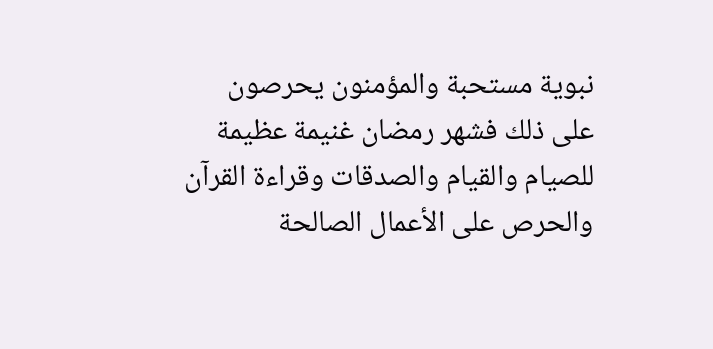نبوية مستحبة والمؤمنون يحرصون على ذلك فشهر رمضان غنيمة عظيمة للصيام والقيام والصدقات وقراءة القرآن والحرص على الأعمال الصالحة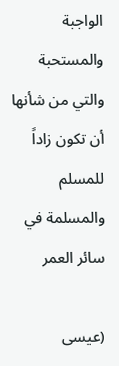الواجبة والمستحبة والتي من شأنها أن تكون زاداً للمسلم والمسلمة في سائر العمر

(عيسى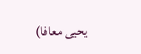يحيى معافا)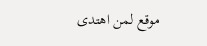موقع لمن اهتدى